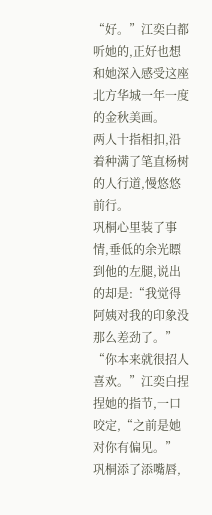“好。”江奕白都听她的,正好也想和她深入感受这座北方华城一年一度的金秋美画。
两人十指相扣,沿着种满了笔直杨树的人行道,慢悠悠前行。
巩桐心里装了事情,垂低的余光瞟到他的左腿,说出的却是:“我觉得阿姨对我的印象没那么差劲了。”
“你本来就很招人喜欢。”江奕白捏捏她的指节,一口咬定,“之前是她对你有偏见。”
巩桐添了添嘴唇,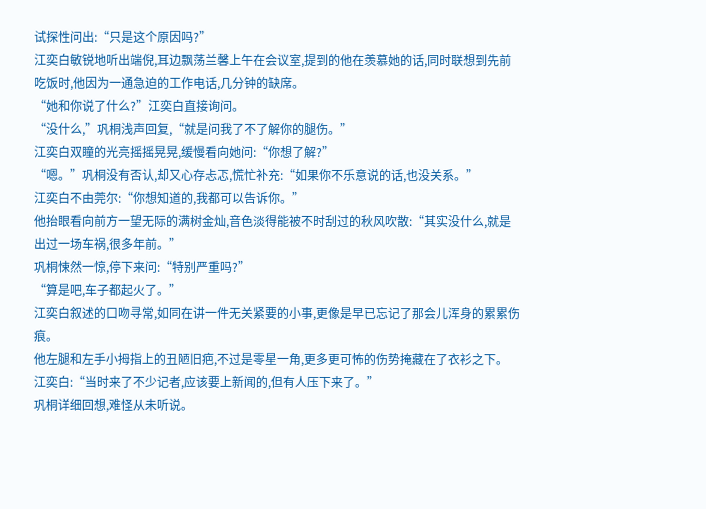试探性问出:“只是这个原因吗?”
江奕白敏锐地听出端倪,耳边飘荡兰馨上午在会议室,提到的他在羡慕她的话,同时联想到先前吃饭时,他因为一通急迫的工作电话,几分钟的缺席。
“她和你说了什么?”江奕白直接询问。
“没什么,”巩桐浅声回复,“就是问我了不了解你的腿伤。”
江奕白双瞳的光亮摇摇晃晃,缓慢看向她问:“你想了解?”
“嗯。”巩桐没有否认,却又心存忐忑,慌忙补充:“如果你不乐意说的话,也没关系。”
江奕白不由莞尔:“你想知道的,我都可以告诉你。”
他抬眼看向前方一望无际的满树金灿,音色淡得能被不时刮过的秋风吹散:“其实没什么,就是出过一场车祸,很多年前。”
巩桐悚然一惊,停下来问:“特别严重吗?”
“算是吧,车子都起火了。”
江奕白叙述的口吻寻常,如同在讲一件无关紧要的小事,更像是早已忘记了那会儿浑身的累累伤痕。
他左腿和左手小拇指上的丑陋旧疤,不过是零星一角,更多更可怖的伤势掩藏在了衣衫之下。
江奕白:“当时来了不少记者,应该要上新闻的,但有人压下来了。”
巩桐详细回想,难怪从未听说。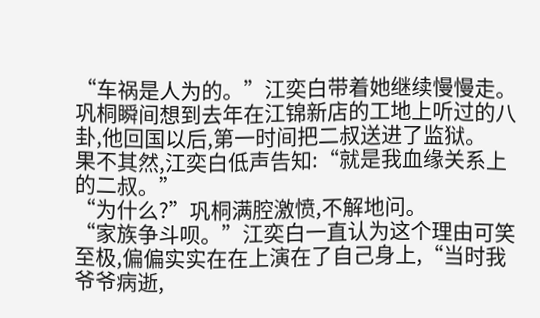“车祸是人为的。”江奕白带着她继续慢慢走。
巩桐瞬间想到去年在江锦新店的工地上听过的八卦,他回国以后,第一时间把二叔送进了监狱。
果不其然,江奕白低声告知:“就是我血缘关系上的二叔。”
“为什么?”巩桐满腔激愤,不解地问。
“家族争斗呗。”江奕白一直认为这个理由可笑至极,偏偏实实在在上演在了自己身上,“当时我爷爷病逝,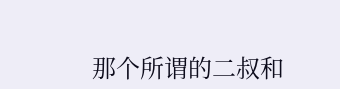那个所谓的二叔和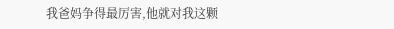我爸妈争得最厉害,他就对我这颗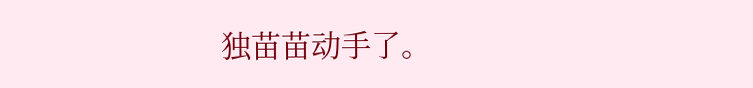独苗苗动手了。